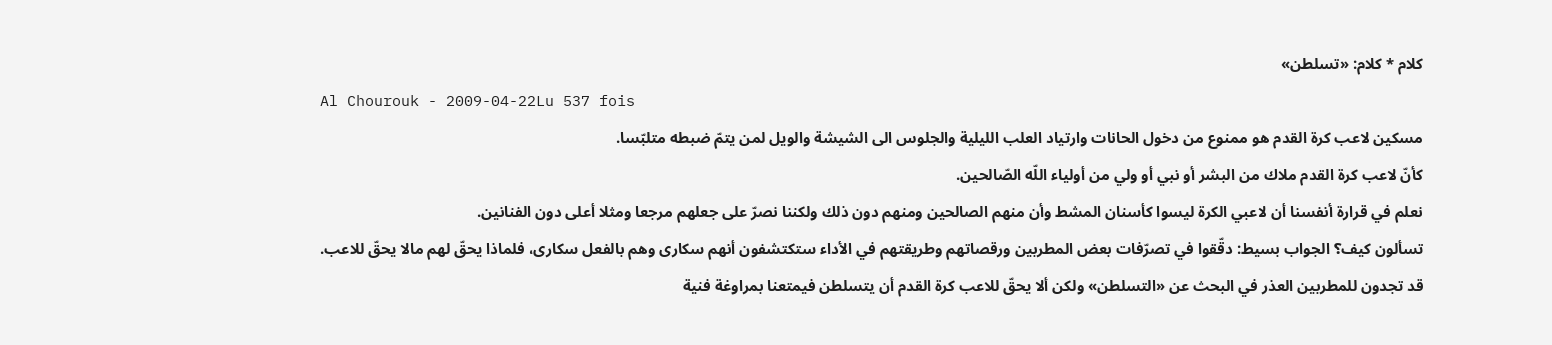كلام * كلام: «تسلطن»
Al Chourouk - 2009-04-22Lu 537 fois
مسكين لاعب كرة القدم هو ممنوع من دخول الحانات وارتياد العلب الليلية والجلوس الى الشيشة والويل لمن يتمّ ضبطه متلبّسا.
كأنّ لاعب كرة القدم ملاك من البشر أو نبي أو ولي من أولياء اللّه الصّالحين.
نعلم في قرارة أنفسنا أن لاعبي الكرة ليسوا كأسنان المشط وأن منهم الصالحين ومنهم دون ذلك ولكننا نصرّ على جعلهم مرجعا ومثلا أعلى دون الفنانين.
تسألون كيف؟ الجواب بسيط: دقّقوا في تصرّفات بعض المطربين ورقصاتهم وطريقتهم في الأداء ستكتشفون أنهم سكارى وهم بالفعل سكارى، فلماذا يحقّ لهم مالا يحقّ للاعب.
قد تجدون للمطربين العذر في البحث عن «التسلطن» ولكن ألا يحقّ للاعب كرة القدم أن يتسلطن فيمتعنا بمراوغة فنية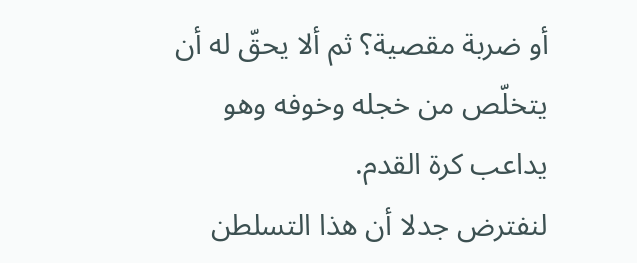أو ضربة مقصية؟ ثم ألا يحقّ له أن يتخلّص من خجله وخوفه وهو يداعب كرة القدم.
لنفترض جدلا أن هذا التسلطن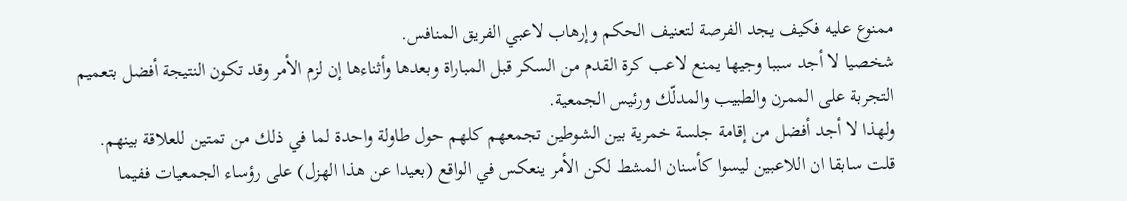ممنوع عليه فكيف يجد الفرصة لتعنيف الحكم وإرهاب لاعبي الفريق المنافس.
شخصيا لا أجد سببا وجيها يمنع لاعب كرة القدم من السكر قبل المباراة وبعدها وأثناءها إن لزم الأمر وقد تكون النتيجة أفضل بتعميم التجربة على الممرن والطبيب والمدلّك ورئيس الجمعية.
ولهذا لا أجد أفضل من إقامة جلسة خمرية بين الشوطين تجمعهم كلهم حول طاولة واحدة لما في ذلك من تمتين للعلاقة بينهم.
قلت سابقا ان اللاعبين ليسوا كأسنان المشط لكن الأمر ينعكس في الواقع (بعيدا عن هذا الهزل) على رؤساء الجمعيات ففيما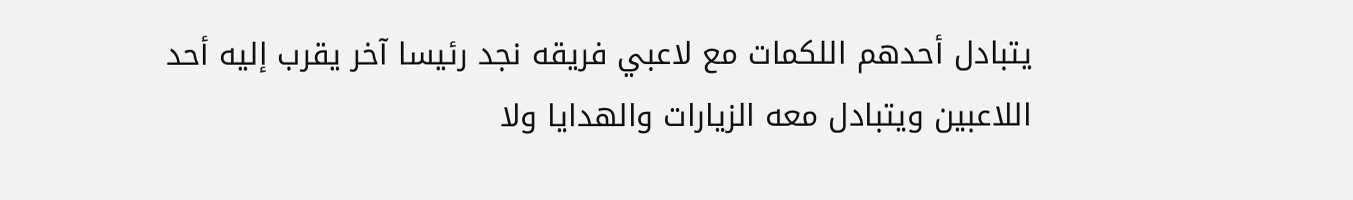يتبادل أحدهم اللكمات مع لاعبي فريقه نجد رئيسا آخر يقرب إليه أحد اللاعبين ويتبادل معه الزيارات والهدايا ولا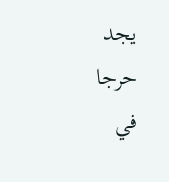يجد حرجا في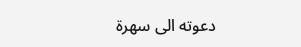دعوته الى سهرة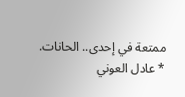ممتعة في إحدى.. الحانات.
* عادل العوني